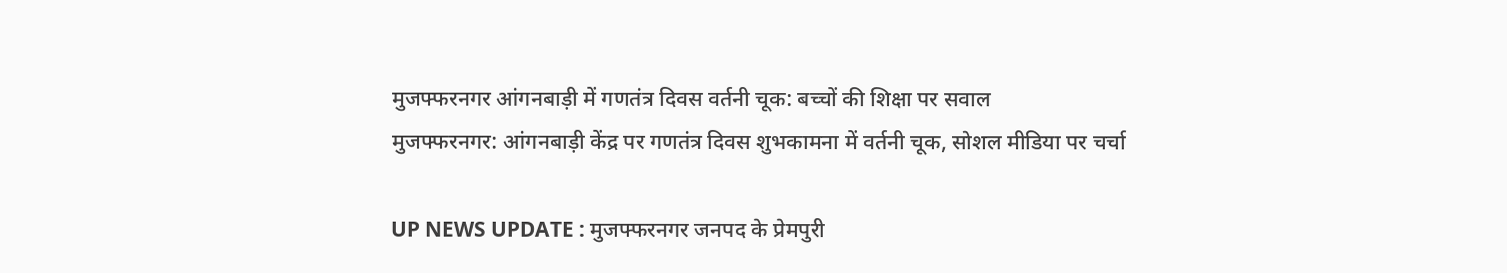मुजफ्फरनगर आंगनबाड़ी में गणतंत्र दिवस वर्तनी चूक: बच्चों की शिक्षा पर सवाल
मुजफ्फरनगर: आंगनबाड़ी केंद्र पर गणतंत्र दिवस शुभकामना में वर्तनी चूक, सोशल मीडिया पर चर्चा

UP NEWS UPDATE : मुजफ्फरनगर जनपद के प्रेमपुरी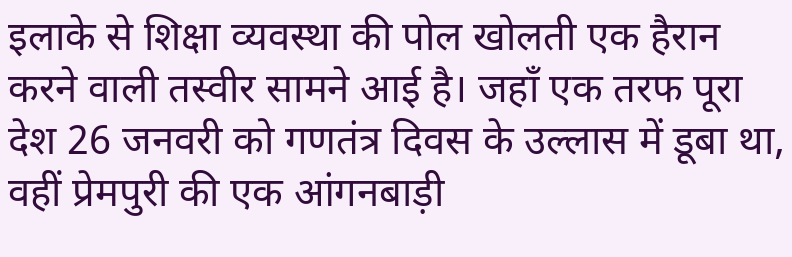इलाके से शिक्षा व्यवस्था की पोल खोलती एक हैरान करने वाली तस्वीर सामने आई है। जहाँ एक तरफ पूरा देश 26 जनवरी को गणतंत्र दिवस के उल्लास में डूबा था, वहीं प्रेमपुरी की एक आंगनबाड़ी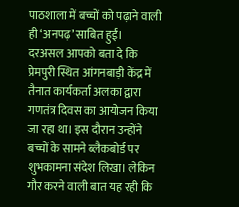पाठशाला में बच्चों को पढ़ाने वाली ही ‘अनपढ़’ साबित हुईं।
दरअसल आपको बता दे कि प्रेमपुरी स्थित आंगनबाड़ी केंद्र में तैनात कार्यकर्ता अलका द्वारा गणतंत्र दिवस का आयोजन किया जा रहा था। इस दौरान उन्होंने बच्चों के सामने ब्लैकबोर्ड पर शुभकामना संदेश लिखा। लेकिन गौर करने वाली बात यह रही कि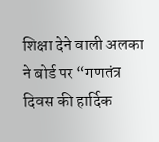शिक्षा देने वाली अलका ने बोर्ड पर “गणतंत्र दिवस की हार्दिक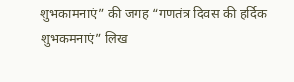शुभकामनाएं” की जगह “गणतंत्र दिवस की हर्दिक शुभकमनाएं” लिख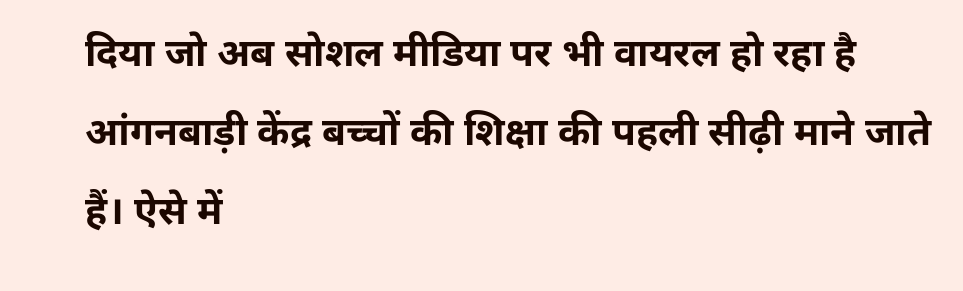दिया जो अब सोशल मीडिया पर भी वायरल हो रहा है
आंगनबाड़ी केंद्र बच्चों की शिक्षा की पहली सीढ़ी माने जाते हैं। ऐसे में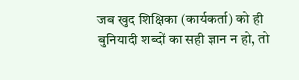जब खुद शिक्षिका (कार्यकर्ता) को ही बुनियादी शब्दों का सही ज्ञान न हो, तो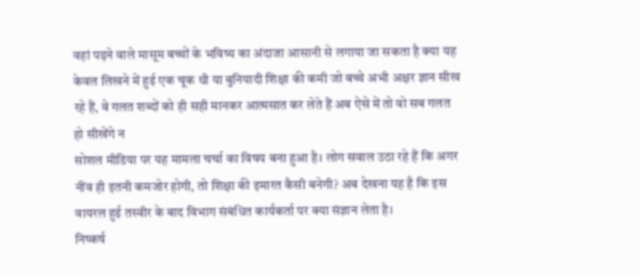वहां पढ़ने वाले मासूम बच्चों के भविष्य का अंदाजा आसानी से लगाया जा सकता है क्या यह केवल लिखने में हुई एक चूक थी या बुनियादी शिक्षा की कमी जो बच्चे अभी अक्षर ज्ञान सीख रहे हैं, वे गलत शब्दों को ही सही मानकर आत्मसात कर लेते हैं अब ऐसे में तो वो सब गलत हो सीखेंगे न
सोशल मीडिया पर यह मामला चर्चा का विषय बना हुआ है। लोग सवाल उठा रहे हैं कि अगर नींव ही इतनी कमजोर होगी, तो शिक्षा की इमारत कैसी बनेगी? अब देखना यह है कि इस वायरल हुई तस्वीर के बाद विभाग संबंधित कार्यकर्ता पर क्या संज्ञान लेता है।
निष्कर्ष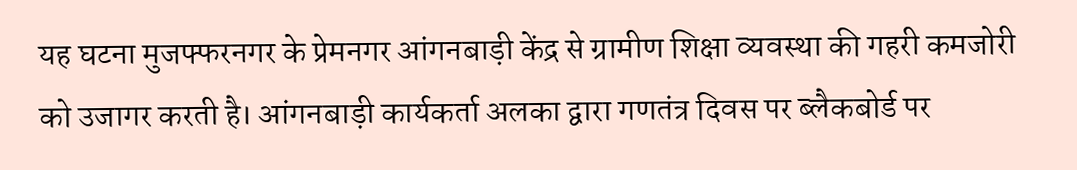यह घटना मुजफ्फरनगर के प्रेमनगर आंगनबाड़ी केंद्र से ग्रामीण शिक्षा व्यवस्था की गहरी कमजोरी को उजागर करती है। आंगनबाड़ी कार्यकर्ता अलका द्वारा गणतंत्र दिवस पर ब्लैकबोर्ड पर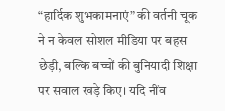“हार्दिक शुभकामनाएं” की वर्तनी चूक ने न केवल सोशल मीडिया पर बहस छेड़ी, बल्कि बच्चों की बुनियादी शिक्षा पर सवाल खड़े किए। यदि नींव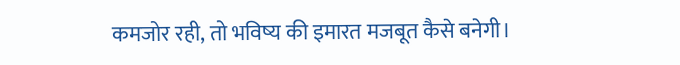कमजोर रही, तो भविष्य की इमारत मजबूत कैसे बनेगी।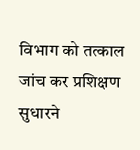विभाग को तत्काल जांच कर प्रशिक्षण सुधारने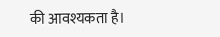की आवश्यकता है।